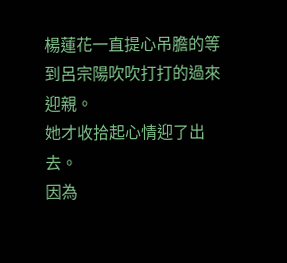楊蓮花一直提心吊膽的等到呂宗陽吹吹打打的過來迎親。
她才收拾起心情迎了出去。
因為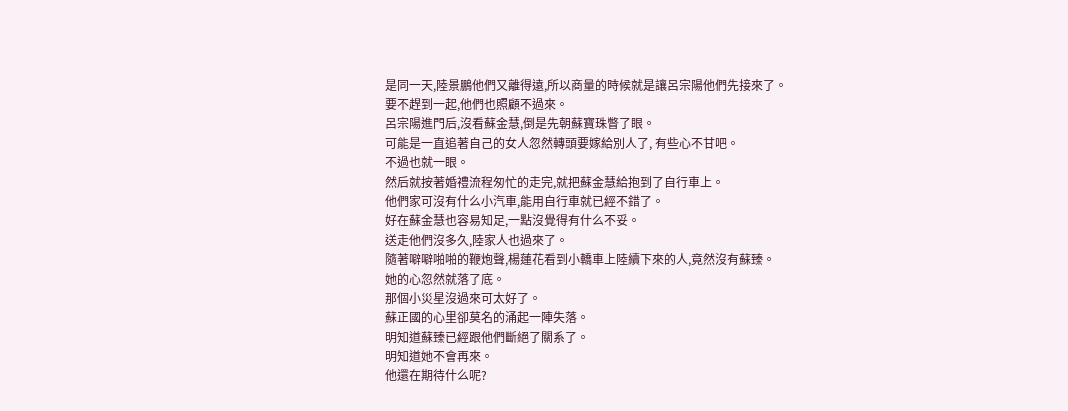是同一天,陸景鵬他們又離得遠,所以商量的時候就是讓呂宗陽他們先接來了。
要不趕到一起,他們也照顧不過來。
呂宗陽進門后,沒看蘇金慧,倒是先朝蘇寶珠瞥了眼。
可能是一直追著自己的女人忽然轉頭要嫁給別人了, 有些心不甘吧。
不過也就一眼。
然后就按著婚禮流程匆忙的走完,就把蘇金慧給抱到了自行車上。
他們家可沒有什么小汽車,能用自行車就已經不錯了。
好在蘇金慧也容易知足,一點沒覺得有什么不妥。
送走他們沒多久,陸家人也過來了。
隨著噼噼啪啪的鞭炮聲,楊蓮花看到小轎車上陸續下來的人,竟然沒有蘇臻。
她的心忽然就落了底。
那個小災星沒過來可太好了。
蘇正國的心里卻莫名的涌起一陣失落。
明知道蘇臻已經跟他們斷絕了關系了。
明知道她不會再來。
他還在期待什么呢?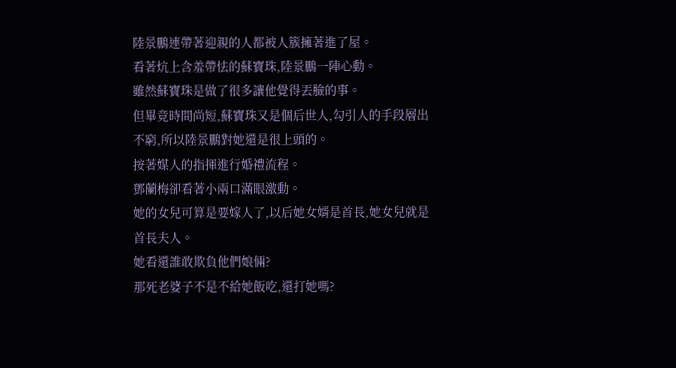陸景鵬連帶著迎親的人都被人簇擁著進了屋。
看著炕上含羞帶怯的蘇寶珠,陸景鵬一陣心動。
雖然蘇寶珠是做了很多讓他覺得丟臉的事。
但畢竟時間尚短,蘇寶珠又是個后世人,勾引人的手段層出不窮,所以陸景鵬對她還是很上頭的。
按著媒人的指揮進行婚禮流程。
鄧蘭梅卻看著小兩口滿眼激動。
她的女兒可算是要嫁人了,以后她女婿是首長,她女兒就是首長夫人。
她看還誰敢欺負他們娘倆?
那死老婆子不是不給她飯吃,還打她嗎?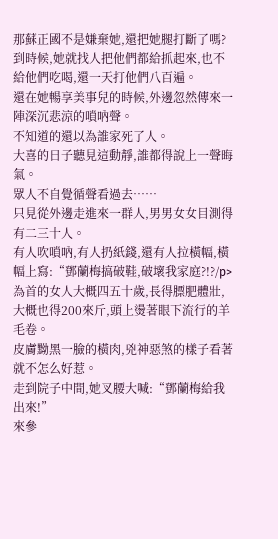那蘇正國不是嫌棄她,還把她腿打斷了嗎?
到時候,她就找人把他們都給抓起來,也不給他們吃喝,還一天打他們八百遍。
還在她暢享美事兒的時候,外邊忽然傳來一陣深沉悲涼的嗩吶聲。
不知道的還以為誰家死了人。
大喜的日子聽見這動靜,誰都得說上一聲晦氣。
眾人不自覺循聲看過去……
只見從外邊走進來一群人,男男女女目測得有二三十人。
有人吹嗩吶,有人扔紙錢,還有人拉橫幅,橫幅上寫:“鄧蘭梅搞破鞋,破壞我家庭?!?/p>
為首的女人大概四五十歲,長得膘肥體壯,大概也得200來斤,頭上燙著眼下流行的羊毛卷。
皮膚黝黑一臉的橫肉,兇神惡煞的樣子看著就不怎么好惹。
走到院子中間,她叉腰大喊:“鄧蘭梅給我出來!”
來參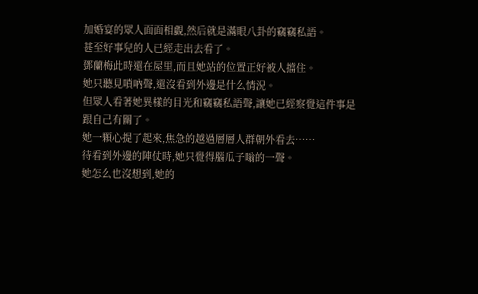加婚宴的眾人面面相覷,然后就是滿眼八卦的竊竊私語。
甚至好事兒的人已經走出去看了。
鄧蘭梅此時還在屋里,而且她站的位置正好被人擋住。
她只聽見嗩吶聲,還沒看到外邊是什么情況。
但眾人看著她異樣的目光和竊竊私語聲,讓她已經察覺這件事是跟自己有關了。
她一顆心提了起來,焦急的越過層層人群朝外看去……
待看到外邊的陣仗時,她只覺得腦瓜子嗡的一聲。
她怎么也沒想到,她的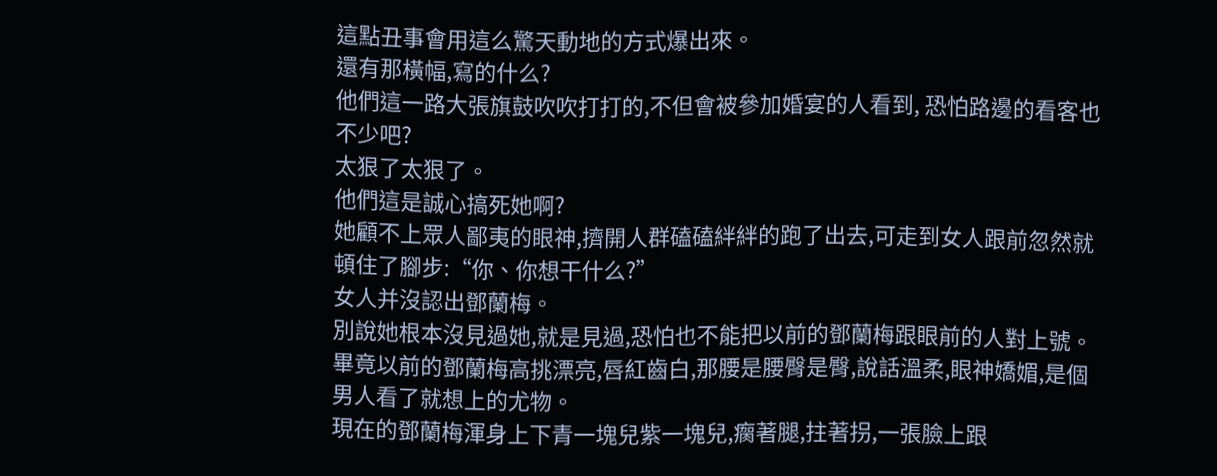這點丑事會用這么驚天動地的方式爆出來。
還有那橫幅,寫的什么?
他們這一路大張旗鼓吹吹打打的,不但會被參加婚宴的人看到, 恐怕路邊的看客也不少吧?
太狠了太狠了。
他們這是誠心搞死她啊?
她顧不上眾人鄙夷的眼神,擠開人群磕磕絆絆的跑了出去,可走到女人跟前忽然就頓住了腳步:“你、你想干什么?”
女人并沒認出鄧蘭梅。
別說她根本沒見過她,就是見過,恐怕也不能把以前的鄧蘭梅跟眼前的人對上號。
畢竟以前的鄧蘭梅高挑漂亮,唇紅齒白,那腰是腰臀是臀,說話溫柔,眼神嬌媚,是個男人看了就想上的尤物。
現在的鄧蘭梅渾身上下青一塊兒紫一塊兒,瘸著腿,拄著拐,一張臉上跟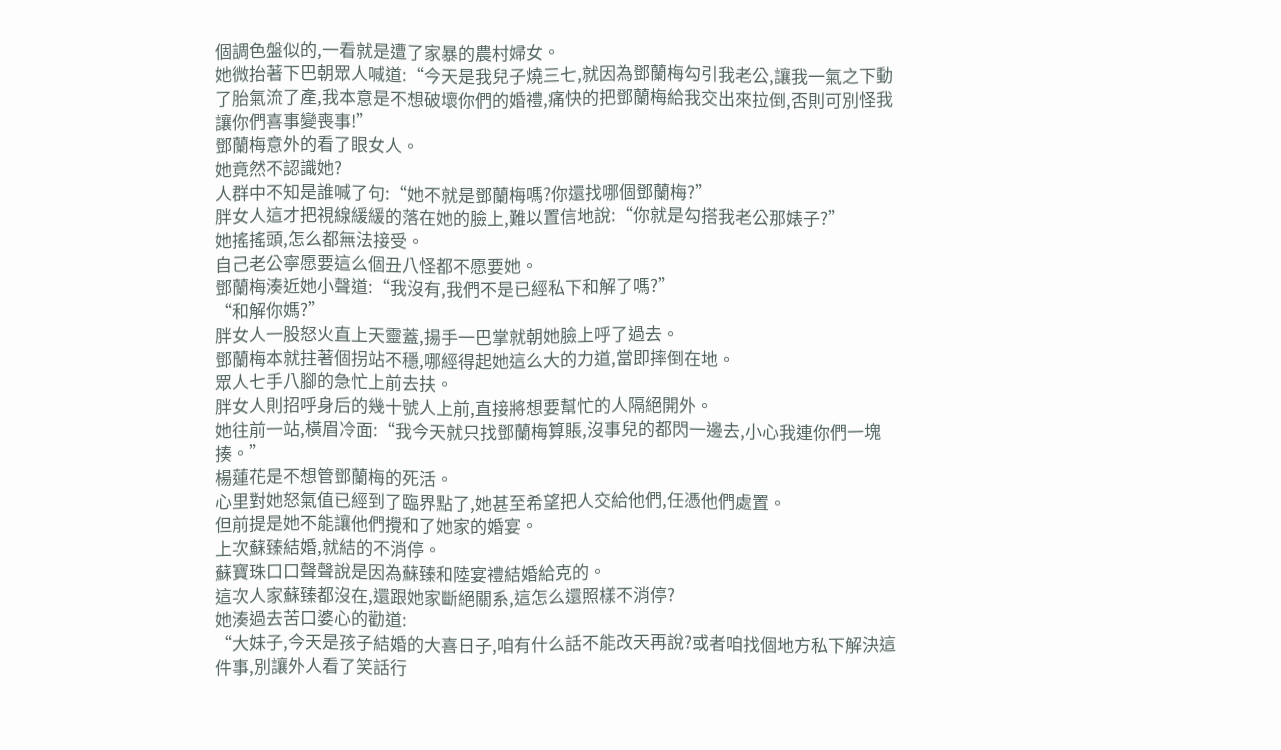個調色盤似的,一看就是遭了家暴的農村婦女。
她微抬著下巴朝眾人喊道:“今天是我兒子燒三七,就因為鄧蘭梅勾引我老公,讓我一氣之下動了胎氣流了產,我本意是不想破壞你們的婚禮,痛快的把鄧蘭梅給我交出來拉倒,否則可別怪我讓你們喜事變喪事!”
鄧蘭梅意外的看了眼女人。
她竟然不認識她?
人群中不知是誰喊了句:“她不就是鄧蘭梅嗎?你還找哪個鄧蘭梅?”
胖女人這才把視線緩緩的落在她的臉上,難以置信地說:“你就是勾搭我老公那婊子?”
她搖搖頭,怎么都無法接受。
自己老公寧愿要這么個丑八怪都不愿要她。
鄧蘭梅湊近她小聲道:“我沒有,我們不是已經私下和解了嗎?”
“和解你媽?”
胖女人一股怒火直上天靈蓋,揚手一巴掌就朝她臉上呼了過去。
鄧蘭梅本就拄著個拐站不穩,哪經得起她這么大的力道,當即摔倒在地。
眾人七手八腳的急忙上前去扶。
胖女人則招呼身后的幾十號人上前,直接將想要幫忙的人隔絕開外。
她往前一站,橫眉冷面:“我今天就只找鄧蘭梅算賬,沒事兒的都閃一邊去,小心我連你們一塊揍。”
楊蓮花是不想管鄧蘭梅的死活。
心里對她怒氣值已經到了臨界點了,她甚至希望把人交給他們,任憑他們處置。
但前提是她不能讓他們攪和了她家的婚宴。
上次蘇臻結婚,就結的不消停。
蘇寶珠口口聲聲說是因為蘇臻和陸宴禮結婚給克的。
這次人家蘇臻都沒在,還跟她家斷絕關系,這怎么還照樣不消停?
她湊過去苦口婆心的勸道:
“大妹子,今天是孩子結婚的大喜日子,咱有什么話不能改天再說?或者咱找個地方私下解決這件事,別讓外人看了笑話行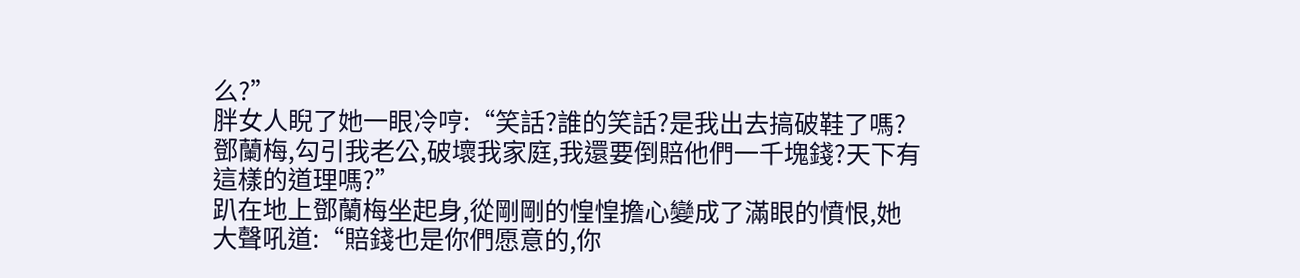么?”
胖女人睨了她一眼冷哼:“笑話?誰的笑話?是我出去搞破鞋了嗎?鄧蘭梅,勾引我老公,破壞我家庭,我還要倒賠他們一千塊錢?天下有這樣的道理嗎?”
趴在地上鄧蘭梅坐起身,從剛剛的惶惶擔心變成了滿眼的憤恨,她大聲吼道:“賠錢也是你們愿意的,你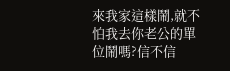來我家這樣鬧,就不怕我去你老公的單位鬧嗎?信不信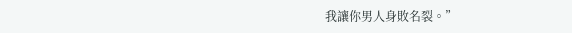我讓你男人身敗名裂。”